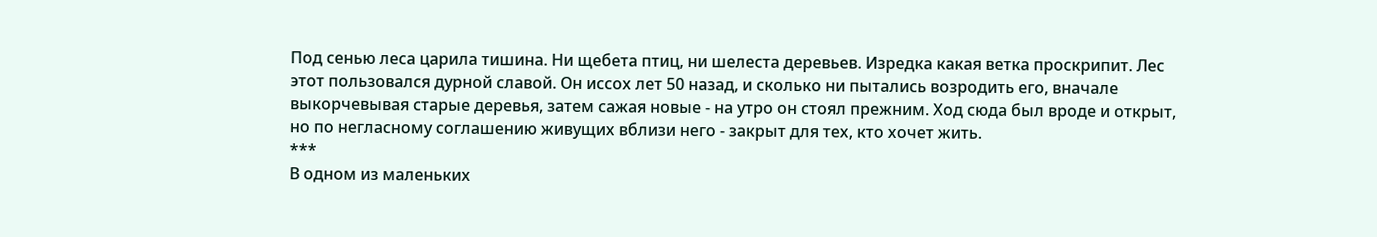Под сенью леса царила тишина. Ни щебета птиц, ни шелеста деревьев. Изредка какая ветка проскрипит. Лес этот пользовался дурной славой. Он иссох лет 50 назад, и сколько ни пытались возродить его, вначале выкорчевывая старые деревья, затем сажая новые - на утро он стоял прежним. Ход сюда был вроде и открыт, но по негласному соглашению живущих вблизи него - закрыт для тех, кто хочет жить.
***
В одном из маленьких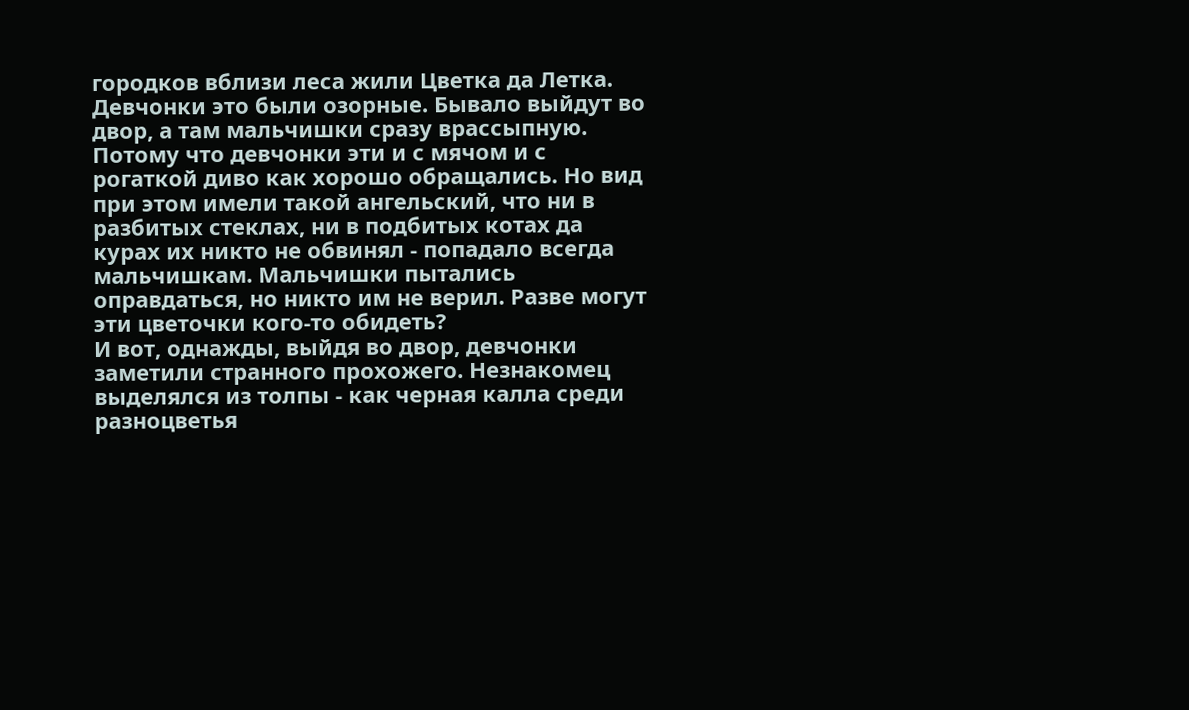городков вблизи леса жили Цветка да Летка. Девчонки это были озорные. Бывало выйдут во двор, а там мальчишки сразу врассыпную. Потому что девчонки эти и с мячом и с рогаткой диво как хорошо обращались. Но вид при этом имели такой ангельский, что ни в разбитых стеклах, ни в подбитых котах да курах их никто не обвинял - попадало всегда мальчишкам. Мальчишки пытались оправдаться, но никто им не верил. Разве могут эти цветочки кого-то обидеть?
И вот, однажды, выйдя во двор, девчонки заметили странного прохожего. Незнакомец выделялся из толпы - как черная калла среди разноцветья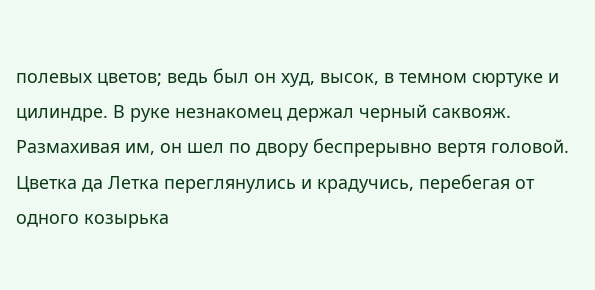полевых цветов; ведь был он худ, высок, в темном сюртуке и цилиндре. В руке незнакомец держал черный саквояж. Размахивая им, он шел по двору беспрерывно вертя головой.
Цветка да Летка переглянулись и крадучись, перебегая от одного козырька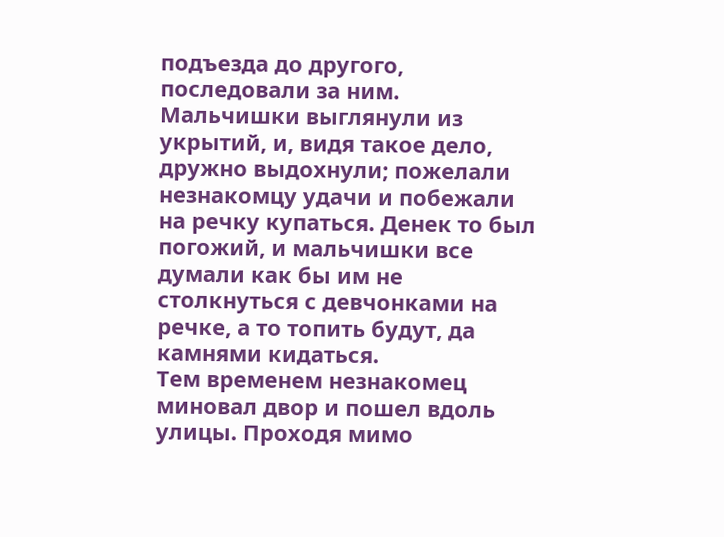подъезда до другого, последовали за ним.
Мальчишки выглянули из укрытий, и, видя такое дело, дружно выдохнули; пожелали незнакомцу удачи и побежали на речку купаться. Денек то был погожий, и мальчишки все думали как бы им не столкнуться с девчонками на речке, а то топить будут, да камнями кидаться.
Тем временем незнакомец миновал двор и пошел вдоль улицы. Проходя мимо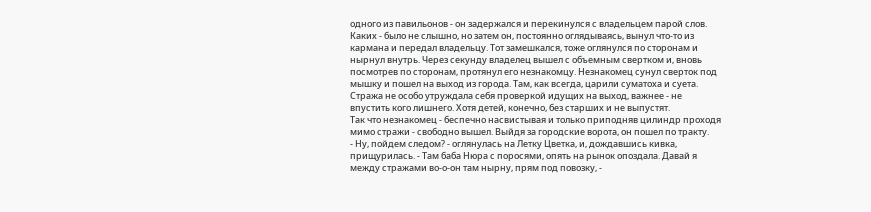одного из павильонов - он задержался и перекинулся с владельцем парой слов. Каких - было не слышно, но затем он, постоянно оглядываясь, вынул что-то из кармана и передал владельцу. Тот замешкался, тоже оглянулся по сторонам и нырнул внутрь. Через секунду владелец вышел с объемным свертком и, вновь посмотрев по сторонам, протянул его незнакомцу. Незнакомец сунул сверток под мышку и пошел на выход из города. Там, как всегда, царили суматоха и суета. Стража не особо утруждала себя проверкой идущих на выход, важнее - не впустить кого лишнего. Хотя детей, конечно, без старших и не выпустят.
Так что незнакомец - беспечно насвистывая и только приподняв цилиндр проходя мимо стражи - свободно вышел. Выйдя за городские ворота, он пошел по тракту.
- Ну, пойдем следом? - оглянулась на Летку Цветка, и, дождавшись кивка, прищурилась. - Там баба Нюра с поросями, опять на рынок опоздала. Давай я между стражами во-о-он там нырну, прям под повозку, -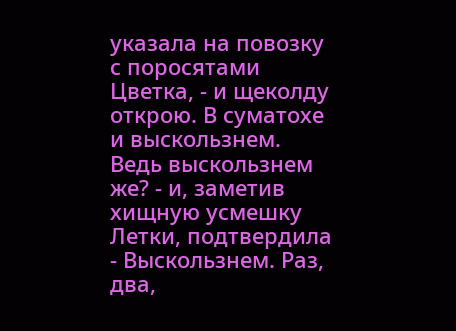указала на повозку с поросятами Цветка, - и щеколду открою. В суматохе и выскользнем. Ведь выскользнем же? - и, заметив хищную усмешку Летки, подтвердила - Выскользнем. Раз, два,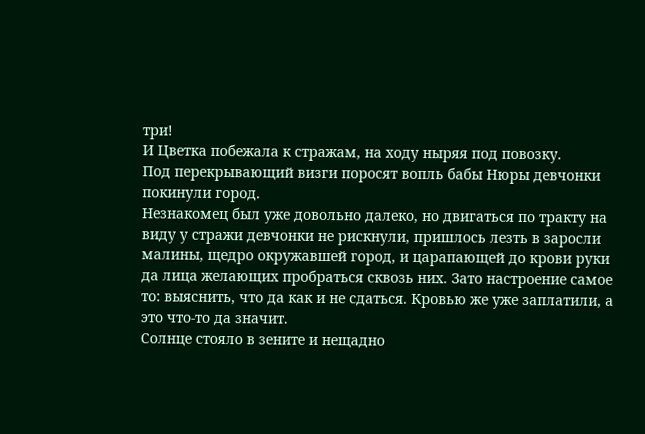три!
И Цветка побежала к стражам, на ходу ныряя под повозку.
Под перекрывающий визги поросят вопль бабы Нюры девчонки покинули город.
Незнакомец был уже довольно далеко, но двигаться по тракту на виду у стражи девчонки не рискнули, пришлось лезть в заросли малины, щедро окружавшей город, и царапающей до крови руки да лица желающих пробраться сквозь них. Зато настроение самое то: выяснить, что да как и не сдаться. Кровью же уже заплатили, а это что-то да значит.
Солнце стояло в зените и нещадно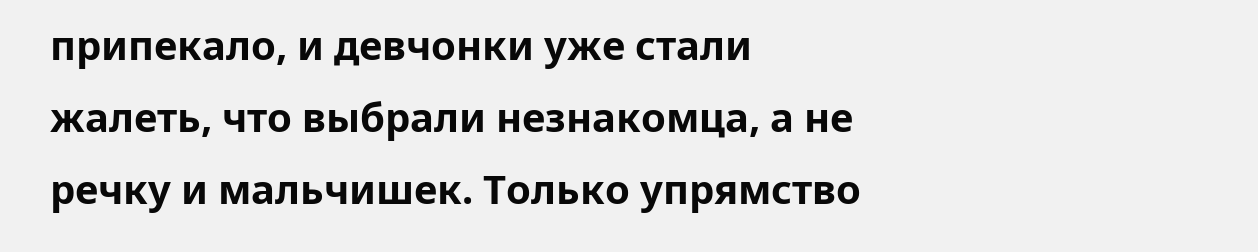припекало, и девчонки уже стали жалеть, что выбрали незнакомца, а не речку и мальчишек. Только упрямство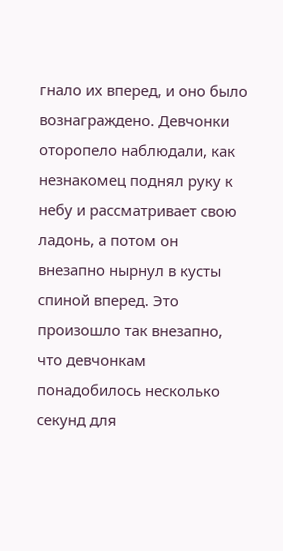гнало их вперед, и оно было вознаграждено. Девчонки оторопело наблюдали, как незнакомец поднял руку к небу и рассматривает свою ладонь, а потом он внезапно нырнул в кусты спиной вперед. Это произошло так внезапно, что девчонкам понадобилось несколько секунд для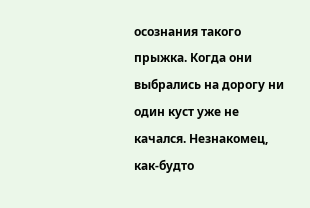осознания такого прыжка. Когда они выбрались на дорогу ни один куст уже не качался. Незнакомец, как-будто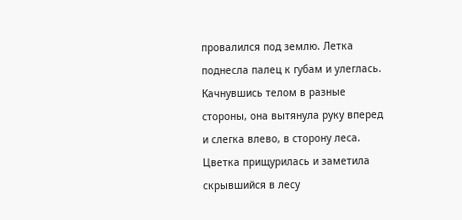провалился под землю. Летка поднесла палец к губам и улеглась. Качнувшись телом в разные стороны, она вытянула руку вперед и слегка влево, в сторону леса. Цветка прищурилась и заметила скрывшийся в лесу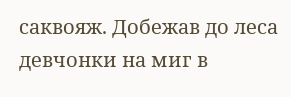саквояж. Добежав до леса девчонки на миг в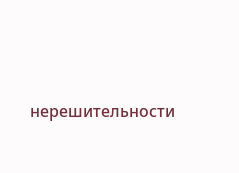нерешительности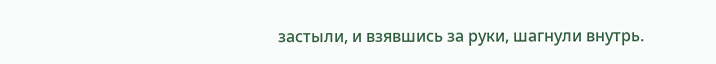застыли, и взявшись за руки, шагнули внутрь.